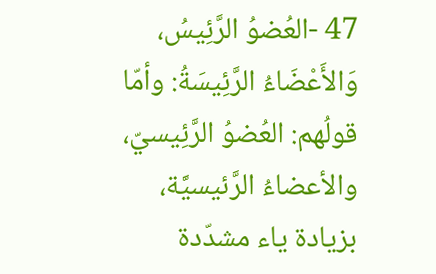47 -العُضوُ الرَّئِيسُ، وَالأَعْضَاءُ الرَّئِيسَةُ: وأمّا قولُهم: العُضوُ الرَّئِيسيّ، والأعضاءُ الرَّئيسيَّة، بزيادة ياء مشدّدة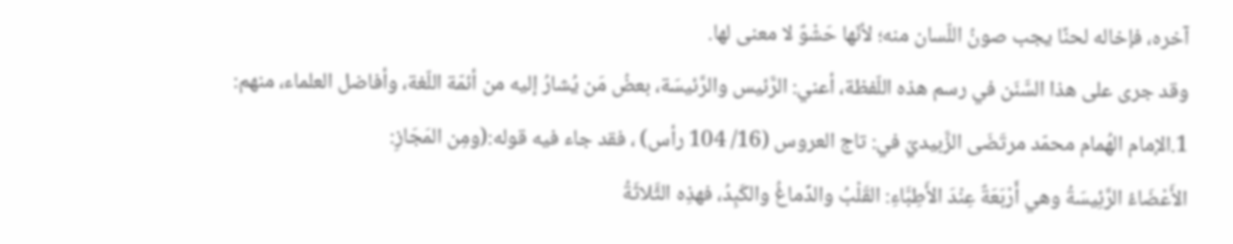آخره، فإخاله لحنًا يجب صونُ اللّسان منه؛ لأنّها حَشْوٌ لا معنى لها.
وقد جرى على هذا السَّنَن في رسم هذه اللّفظة، أعني: الرَّئيس والرَّئيسَة، بعضُ مَن يُشارُ إليه من أئمّة اللّغة، وأفاضل العلماء، منهم:
1.الإمام الهُمام محمّد مرتَضَى الزَّبيديّ في: تاج العروس (16/ 104 رأس) ، فقد جاء فيه قوله:(ومِن المَجَازِ:
الأَعْضَاءُ الرَّئِيسَةُ وهي أَرْبَعَةٌ عِنْدَ الأَطِبَّاءِ: القَلْبُ والدِّماغُ والكَبِدُ، فهذِه الثَّلاثَةُ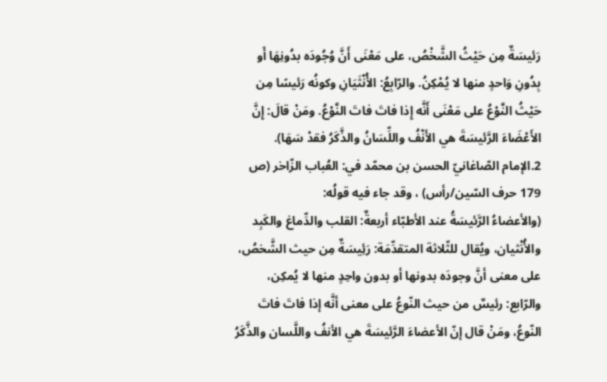رَئيسَةٌ مِن حَيْثُ الشَّخْصُ، على مَعْنَى أَنَّ وُجُودَه بدُونِهَا أَو بِدُونِ وَاحدٍ منها لا يُمْكِنُ. والرّابِعُ: الأُنْثَيَانِ وكونُه رَئيسًا مِن حَيْثُ النَّوْعُ على مَعْنَى أَنَّه إِذا فاتَ فاتَ النَّوْعُ. ومَنْ قالَ: إِنَّ الأَعْضَاءَ الرَّئيسَةَ هي الأَنْفُ واللِّسَانُ والذَّكَرُ فقدْ سَهَا).
2.الإمام الصّاغانيّ الحسن بن محمّد في: العُباب الزّاخر (ص 179 حرف السّين/رأس) ، وقد جاء فيه قولُه:
(والأعضاءُ الرَّئيسَةُ عند الأطبّاء أربعةٌ: القلب والدِّماغ والكَبِد والأُنْثيان، ويُقال للثّلاثة المتقدِّمَة: رَئِيسَةٌ مِن حيث الشَّخصُ، على معنى أنَّ وجودَه بدونها أو بدون واحِدٍ منها لا يُمكِن، والرّابع: رئيسٌ من حيث النّوعُ على معنى أنَّه إذا فاتَ فاتَ النّوعُ، ومَنْ قال إنّ الأعضاءَ الرَّئيسَةَ هي الأنفُ واللَّسان والذَّكَرُ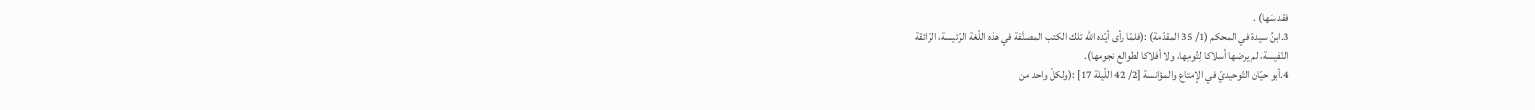فقد سَها) .
3.ابنُ سيدة في المحكم (1/ 35 المقدّمة) :(فلمّا رأى أيّده الله تلك الكتب المصنَّفة في هذه اللّغة الرّئيسة، الرّائقة
النّفيسة، لم يرضها أسلاكا لِتُومِها، ولا أفلاكا لطوالع نجومها).
4.أبو حيّان التّوحيديّ في الإمتاع والمؤانسة [2/ 42 اللّيلة 17] :(ولكلّ واحد من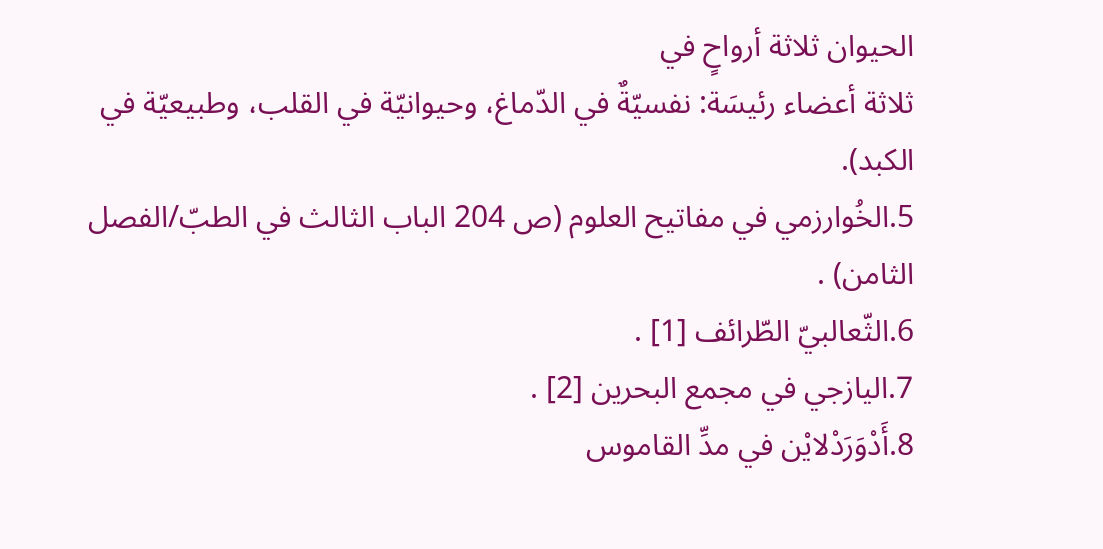الحيوان ثلاثة أرواحٍ في
ثلاثة أعضاء رئيسَة: نفسيّةٌ في الدّماغ، وحيوانيّة في القلب، وطبيعيّة في الكبد).
5.الخُوارزمي في مفاتيح العلوم (ص 204 الباب الثالث في الطبّ/الفصل الثامن) .
6.الثّعالبيّ الطّرائف [1] .
7.اليازجي في مجمع البحرين [2] .
8.أَدْوَرَدْلايْن في مدِّ القاموس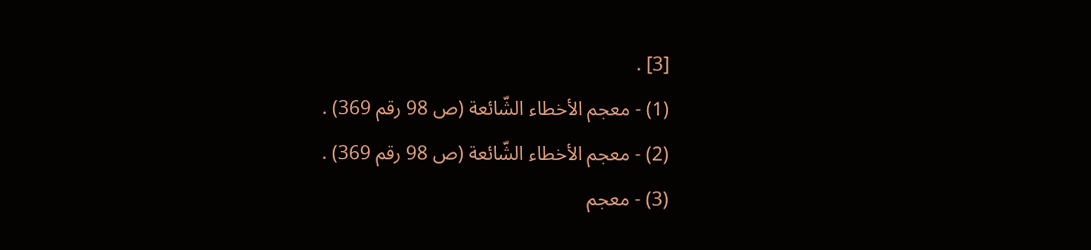[3] .
(1) - معجم الأخطاء الشّائعة (ص 98 رقم 369) .
(2) - معجم الأخطاء الشّائعة (ص 98 رقم 369) .
(3) - معجم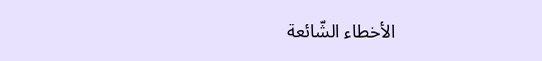الأخطاء الشّائعة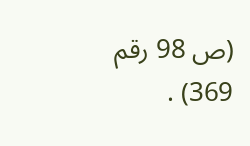(ص 98 رقم 369) .